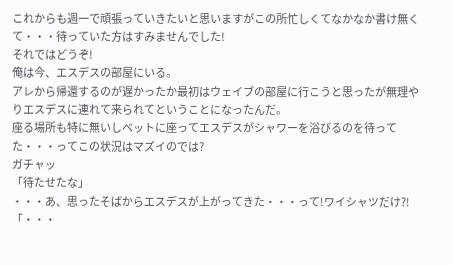これからも週一で頑張っていきたいと思いますがこの所忙しくてなかなか書け無くて・・・待っていた方はすみませんでした!
それではどうぞ!
俺は今、エスデスの部屋にいる。
アレから帰還するのが遅かったか最初はウェイブの部屋に行こうと思ったが無理やりエスデスに連れて来られてということになったんだ。
座る場所も特に無いしベットに座ってエスデスがシャワーを浴びるのを待ってた・・・ってこの状況はマズイのでは?
ガチャッ
「待たせたな」
・・・あ、思ったそばからエスデスが上がってきた・・・って!ワイシャツだけ?!
「・・・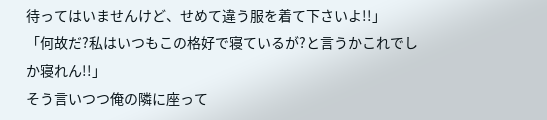待ってはいませんけど、せめて違う服を着て下さいよ!!」
「何故だ?私はいつもこの格好で寝ているが?と言うかこれでしか寝れん!!」
そう言いつつ俺の隣に座って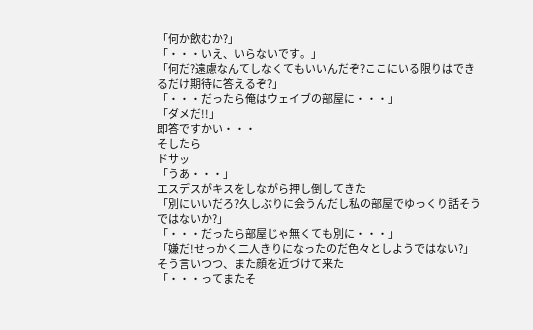「何か飲むか?」
「・・・いえ、いらないです。」
「何だ?遠慮なんてしなくてもいいんだぞ?ここにいる限りはできるだけ期待に答えるぞ?」
「・・・だったら俺はウェイブの部屋に・・・」
「ダメだ!!」
即答ですかい・・・
そしたら
ドサッ
「うあ・・・」
エスデスがキスをしながら押し倒してきた
「別にいいだろ?久しぶりに会うんだし私の部屋でゆっくり話そうではないか?」
「・・・だったら部屋じゃ無くても別に・・・」
「嫌だ!せっかく二人きりになったのだ色々としようではない?」
そう言いつつ、また顔を近づけて来た
「・・・ってまたそ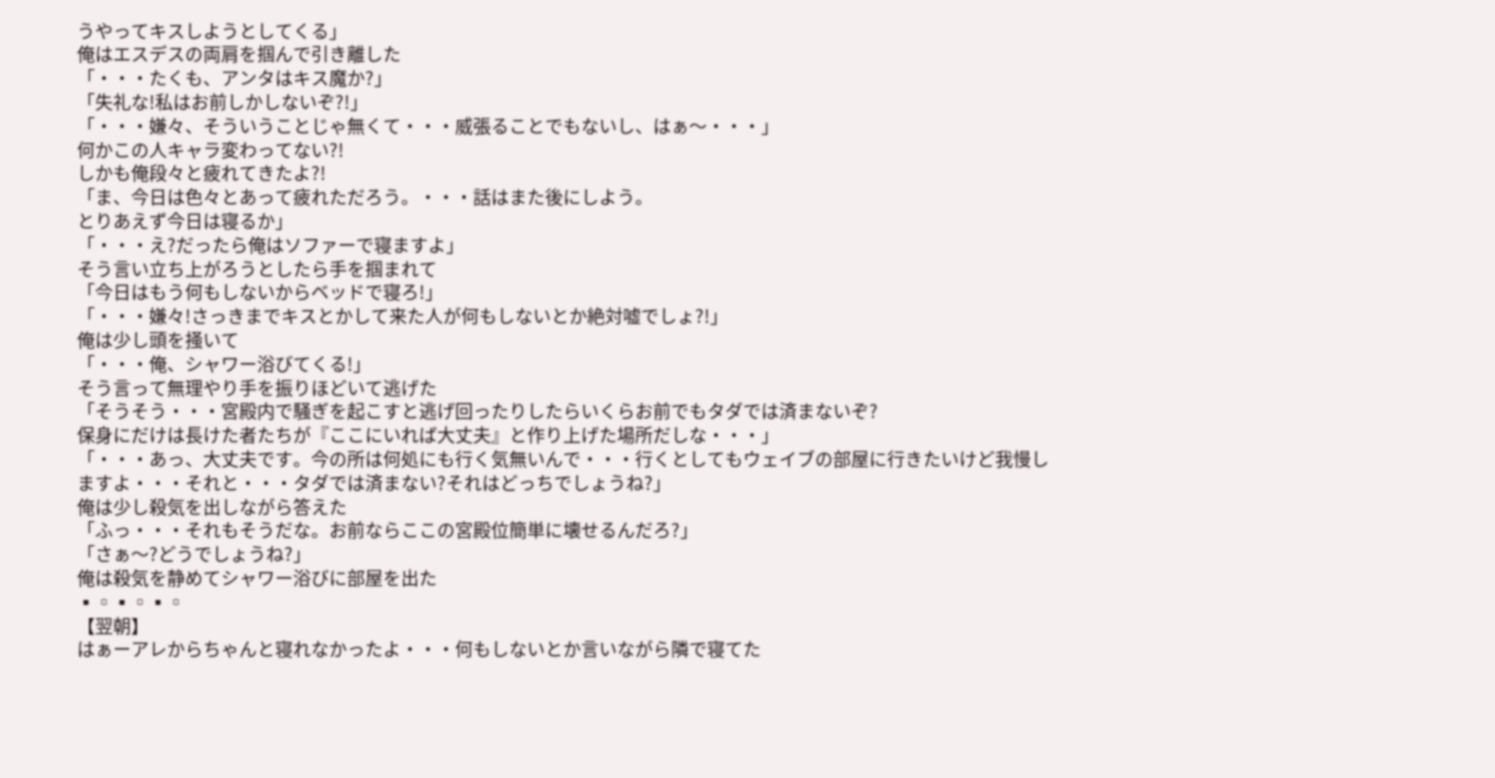うやってキスしようとしてくる」
俺はエスデスの両肩を掴んで引き離した
「・・・たくも、アンタはキス魔か?」
「失礼な!私はお前しかしないぞ?!」
「・・・嫌々、そういうことじゃ無くて・・・威張ることでもないし、はぁ〜・・・」
何かこの人キャラ変わってない?!
しかも俺段々と疲れてきたよ?!
「ま、今日は色々とあって疲れただろう。・・・話はまた後にしよう。
とりあえず今日は寝るか」
「・・・え?だったら俺はソファーで寝ますよ」
そう言い立ち上がろうとしたら手を掴まれて
「今日はもう何もしないからベッドで寝ろ!」
「・・・嫌々!さっきまでキスとかして来た人が何もしないとか絶対嘘でしょ?!」
俺は少し頭を掻いて
「・・・俺、シャワー浴びてくる!」
そう言って無理やり手を振りほどいて逃げた
「そうそう・・・宮殿内で騒ぎを起こすと逃げ回ったりしたらいくらお前でもタダでは済まないぞ?
保身にだけは長けた者たちが『ここにいれば大丈夫』と作り上げた場所だしな・・・」
「・・・あっ、大丈夫です。今の所は何処にも行く気無いんで・・・行くとしてもウェイブの部屋に行きたいけど我慢しますよ・・・それと・・・タダでは済まない?それはどっちでしょうね?」
俺は少し殺気を出しながら答えた
「ふっ・・・それもそうだな。お前ならここの宮殿位簡単に壊せるんだろ?」
「さぁ〜?どうでしょうね?」
俺は殺気を静めてシャワー浴びに部屋を出た
▪▫▪▫▪▫
【翌朝】
はぁーアレからちゃんと寝れなかったよ・・・何もしないとか言いながら隣で寝てた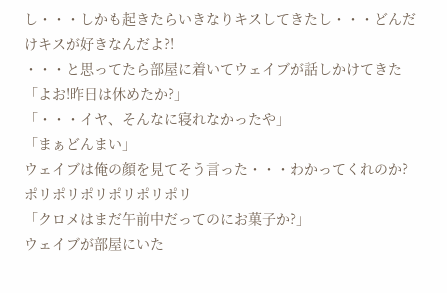し・・・しかも起きたらいきなりキスしてきたし・・・どんだけキスが好きなんだよ?!
・・・と思ってたら部屋に着いてウェイブが話しかけてきた
「よお!昨日は休めたか?」
「・・・イヤ、そんなに寝れなかったや」
「まぁどんまい」
ウェイブは俺の顔を見てそう言った・・・わかってくれのか?
ポリポリポリポリポリポリ
「クロメはまだ午前中だってのにお菓子か?」
ウェイブが部屋にいた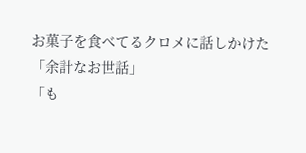お菓子を食べてるクロメに話しかけた
「余計なお世話」
「も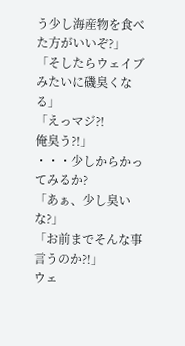う少し海産物を食べた方がいいぞ?」
「そしたらウェイブみたいに磯臭くなる」
「えっマジ?!
俺臭う?!」
・・・少しからかってみるか?
「あぁ、少し臭いな?」
「お前までそんな事言うのか?!」
ウェ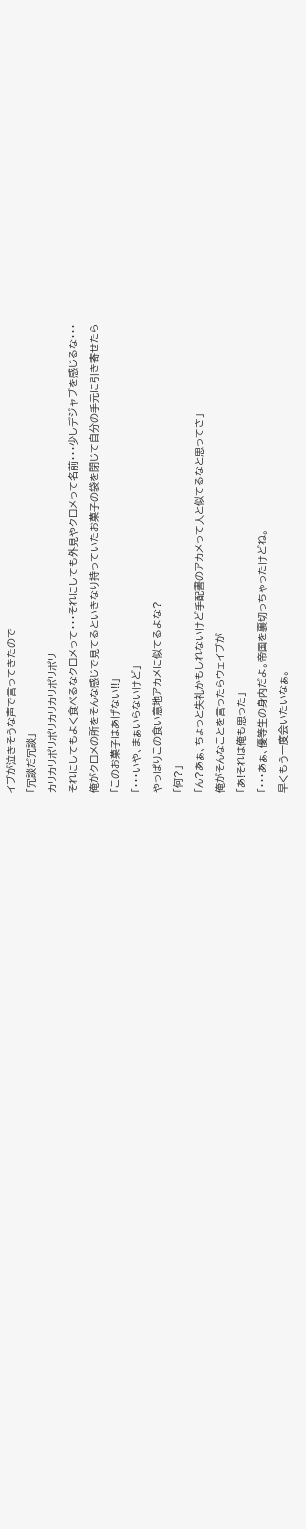イブが泣きそうな声で言ってきたので
「冗談だ冗談」
カリカリポリポリカリカリポリポリ
それにしてもよく食べるなクロメって・・・それにしても外見やクロメって名前・・・少しデジャブを感じるな・・・
俺がクロメの所をそんな感じで見てるといきなり持っていたお菓子の袋を閉じて自分の手元に引き寄せたら
「このお菓子はあげない!!」
「・・・いや、まぁいらないけど」
やっぱりこの食い意地アカメに似てるよな?
「何?」
「ん?あぁ、ちょっと失礼かもしれないけど手配書のアカメって人と似てるなと思ってさ」
俺がそんなことを言ったらウェイブが
「あ!それは俺も思った」
「・・・あぁ、優等生の身内だよ。帝国を裏切っちゃったけどね。
早くもう一度会いたいなぁ。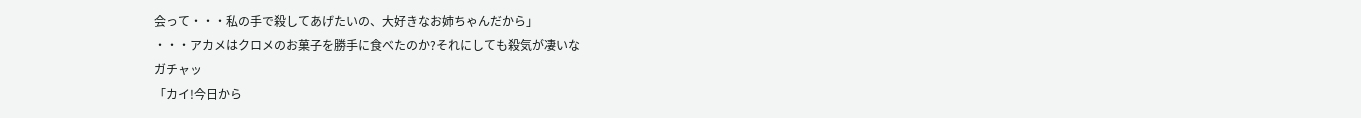会って・・・私の手で殺してあげたいの、大好きなお姉ちゃんだから」
・・・アカメはクロメのお菓子を勝手に食べたのか?それにしても殺気が凄いな
ガチャッ
「カイ!今日から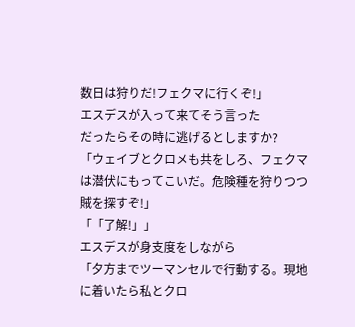数日は狩りだ!フェクマに行くぞ!」
エスデスが入って来てそう言った
だったらその時に逃げるとしますか?
「ウェイブとクロメも共をしろ、フェクマは潜伏にもってこいだ。危険種を狩りつつ賊を探すぞ!」
「「了解!」」
エスデスが身支度をしながら
「夕方までツーマンセルで行動する。現地に着いたら私とクロ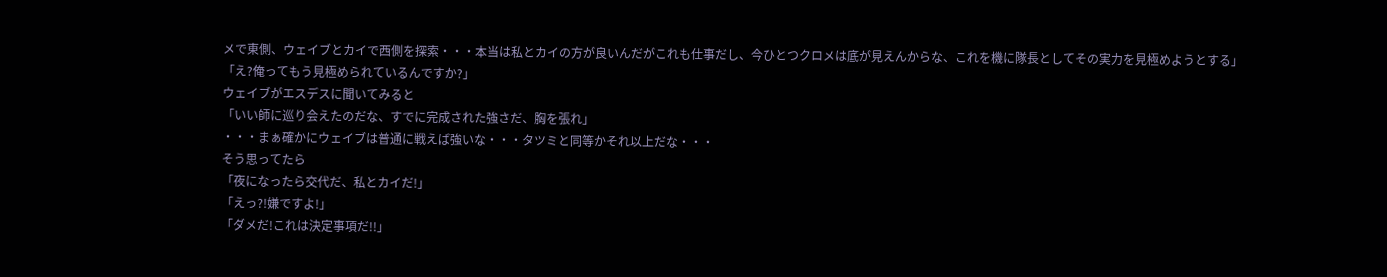メで東側、ウェイブとカイで西側を探索・・・本当は私とカイの方が良いんだがこれも仕事だし、今ひとつクロメは底が見えんからな、これを機に隊長としてその実力を見極めようとする」
「え?俺ってもう見極められているんですか?」
ウェイブがエスデスに聞いてみると
「いい師に巡り会えたのだな、すでに完成された強さだ、胸を張れ」
・・・まぁ確かにウェイブは普通に戦えば強いな・・・タツミと同等かそれ以上だな・・・
そう思ってたら
「夜になったら交代だ、私とカイだ!」
「えっ?!嫌ですよ!」
「ダメだ!これは決定事項だ!!」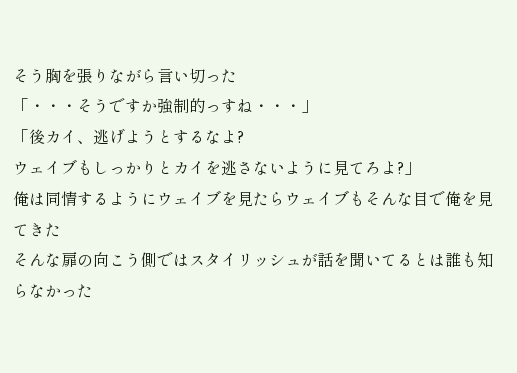そう胸を張りながら言い切った
「・・・そうですか強制的っすね・・・」
「後カイ、逃げようとするなよ?
ウェイブもしっかりとカイを逃さないように見てろよ?」
俺は同情するようにウェイブを見たらウェイブもそんな目で俺を見てきた
そんな扉の向こう側ではスタイリッシュが話を聞いてるとは誰も知らなかった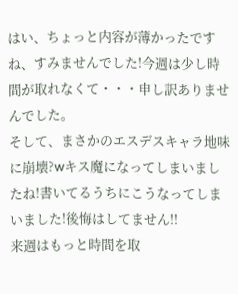はい、ちょっと内容が薄かったですね、すみませんでした!今週は少し時間が取れなくて・・・申し訳ありませんでした。
そして、まさかのエスデスキャラ地味に崩壊?wキス魔になってしまいましたね!書いてるうちにこうなってしまいました!後悔はしてません!!
来週はもっと時間を取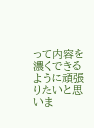って内容を濃くできるように頑張りたいと思いま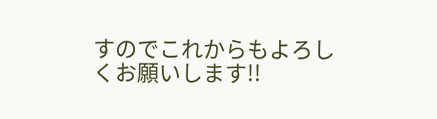すのでこれからもよろしくお願いします!!